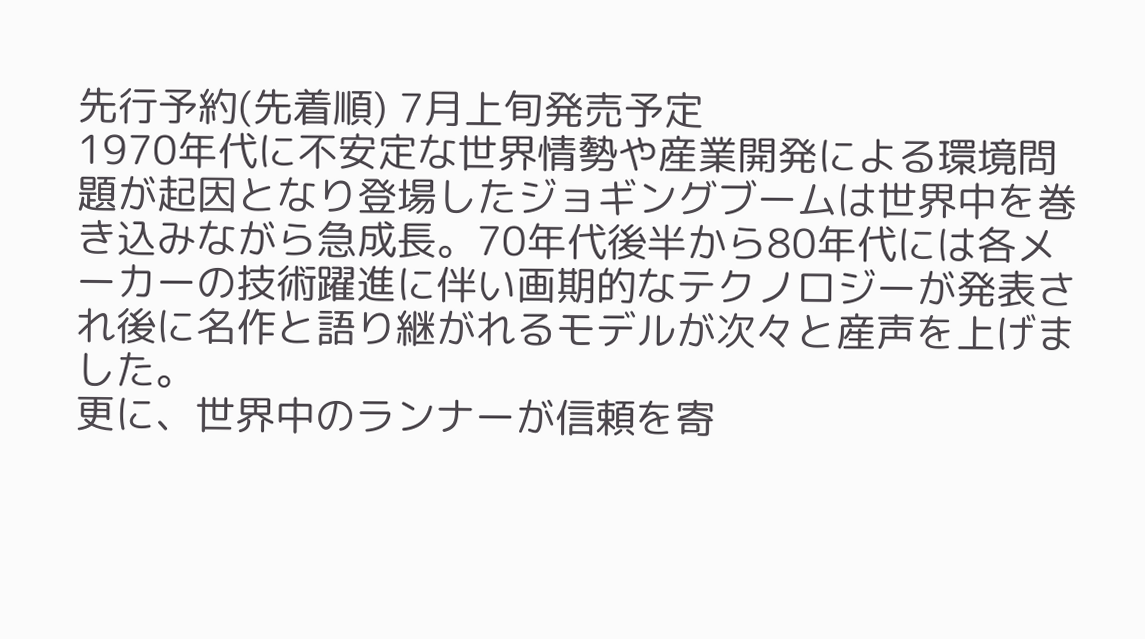先行予約(先着順) 7月上旬発売予定
1970年代に不安定な世界情勢や産業開発による環境問題が起因となり登場したジョギングブームは世界中を巻き込みながら急成長。70年代後半から80年代には各メーカーの技術躍進に伴い画期的なテクノロジーが発表され後に名作と語り継がれるモデルが次々と産声を上げました。
更に、世界中のランナーが信頼を寄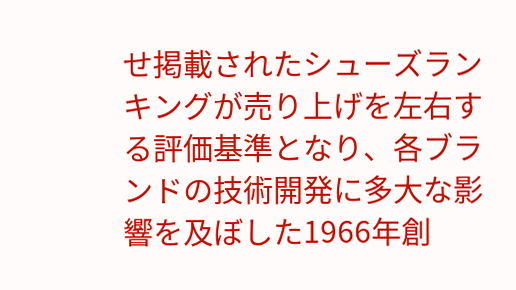せ掲載されたシューズランキングが売り上げを左右する評価基準となり、各ブランドの技術開発に多大な影響を及ぼした1966年創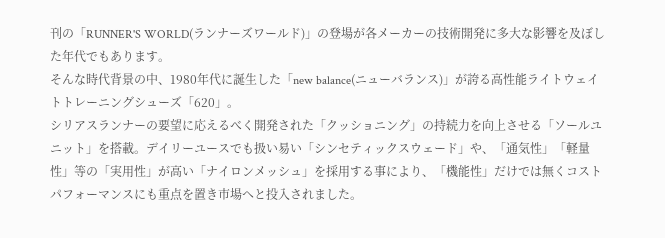刊の「RUNNER'S WORLD(ランナーズワールド)」の登場が各メーカーの技術開発に多大な影響を及ぼした年代でもあります。
そんな時代背景の中、1980年代に誕生した「new balance(ニューバランス)」が誇る高性能ライトウェイトトレーニングシューズ「620」。
シリアスランナーの要望に応えるべく開発された「クッショニング」の持続力を向上させる「ソールユニット」を搭載。デイリーユースでも扱い易い「シンセティックスウェード」や、「通気性」「軽量性」等の「実用性」が高い「ナイロンメッシュ」を採用する事により、「機能性」だけでは無くコストパフォーマンスにも重点を置き市場へと投入されました。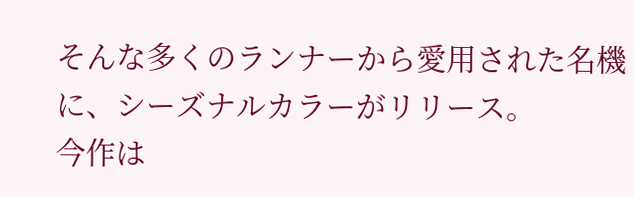そんな多くのランナーから愛用された名機に、シーズナルカラーがリリース。
今作は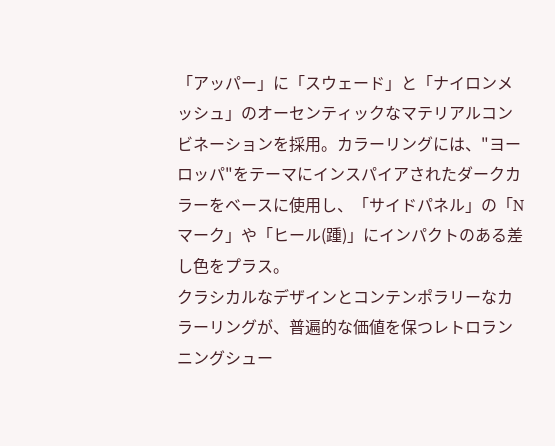「アッパー」に「スウェード」と「ナイロンメッシュ」のオーセンティックなマテリアルコンビネーションを採用。カラーリングには、"ヨーロッパ"をテーマにインスパイアされたダークカラーをベースに使用し、「サイドパネル」の「Nマーク」や「ヒール(踵)」にインパクトのある差し色をプラス。
クラシカルなデザインとコンテンポラリーなカラーリングが、普遍的な価値を保つレトロランニングシュー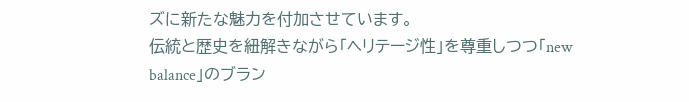ズに新たな魅力を付加させています。
伝統と歴史を紐解きながら「ヘリテージ性」を尊重しつつ「new balance」のブラン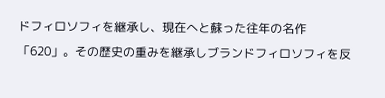ドフィロソフィを継承し、現在へと蘇った往年の名作「620」。その歴史の重みを継承しブランドフィロソフィを反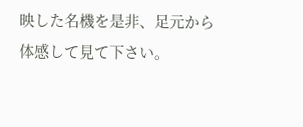映した名機を是非、足元から体感して見て下さい。